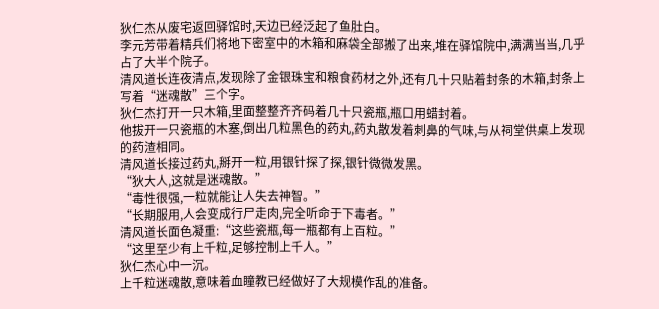狄仁杰从废宅返回驿馆时,天边已经泛起了鱼肚白。
李元芳带着精兵们将地下密室中的木箱和麻袋全部搬了出来,堆在驿馆院中,满满当当,几乎占了大半个院子。
清风道长连夜清点,发现除了金银珠宝和粮食药材之外,还有几十只贴着封条的木箱,封条上写着“迷魂散”三个字。
狄仁杰打开一只木箱,里面整整齐齐码着几十只瓷瓶,瓶口用蜡封着。
他拔开一只瓷瓶的木塞,倒出几粒黑色的药丸,药丸散发着刺鼻的气味,与从祠堂供桌上发现的药渣相同。
清风道长接过药丸,掰开一粒,用银针探了探,银针微微发黑。
“狄大人,这就是迷魂散。”
“毒性很强,一粒就能让人失去神智。”
“长期服用,人会变成行尸走肉,完全听命于下毒者。”
清风道长面色凝重:“这些瓷瓶,每一瓶都有上百粒。”
“这里至少有上千粒,足够控制上千人。”
狄仁杰心中一沉。
上千粒迷魂散,意味着血瞳教已经做好了大规模作乱的准备。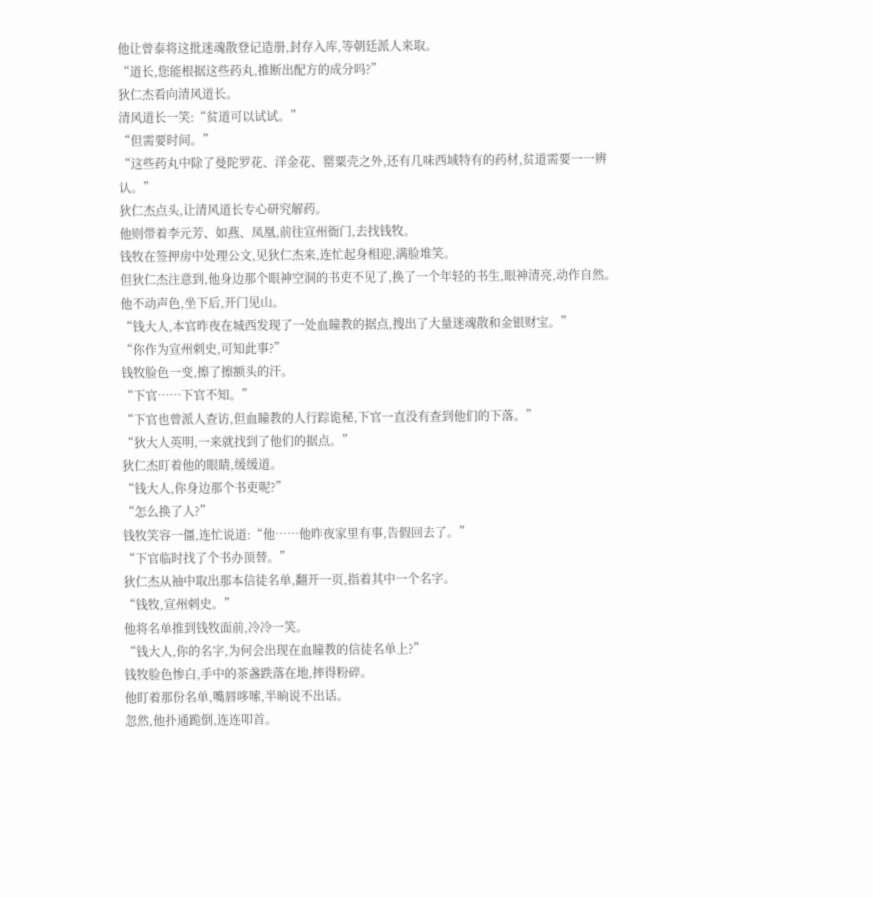他让曾泰将这批迷魂散登记造册,封存入库,等朝廷派人来取。
“道长,您能根据这些药丸,推断出配方的成分吗?”
狄仁杰看向清风道长。
清风道长一笑:“贫道可以试试。”
“但需要时间。”
“这些药丸中除了曼陀罗花、洋金花、罂粟壳之外,还有几味西域特有的药材,贫道需要一一辨认。”
狄仁杰点头,让清风道长专心研究解药。
他则带着李元芳、如燕、凤凰,前往宣州衙门,去找钱牧。
钱牧在签押房中处理公文,见狄仁杰来,连忙起身相迎,满脸堆笑。
但狄仁杰注意到,他身边那个眼神空洞的书吏不见了,换了一个年轻的书生,眼神清亮,动作自然。
他不动声色,坐下后,开门见山。
“钱大人,本官昨夜在城西发现了一处血瞳教的据点,搜出了大量迷魂散和金银财宝。”
“你作为宣州刺史,可知此事?”
钱牧脸色一变,擦了擦额头的汗。
“下官……下官不知。”
“下官也曾派人查访,但血瞳教的人行踪诡秘,下官一直没有查到他们的下落。”
“狄大人英明,一来就找到了他们的据点。”
狄仁杰盯着他的眼睛,缓缓道。
“钱大人,你身边那个书吏呢?”
“怎么换了人?”
钱牧笑容一僵,连忙说道:“他……他昨夜家里有事,告假回去了。”
“下官临时找了个书办顶替。”
狄仁杰从袖中取出那本信徒名单,翻开一页,指着其中一个名字。
“钱牧,宣州刺史。”
他将名单推到钱牧面前,冷冷一笑。
“钱大人,你的名字,为何会出现在血瞳教的信徒名单上?”
钱牧脸色惨白,手中的茶盏跌落在地,摔得粉碎。
他盯着那份名单,嘴唇哆嗦,半晌说不出话。
忽然,他扑通跪倒,连连叩首。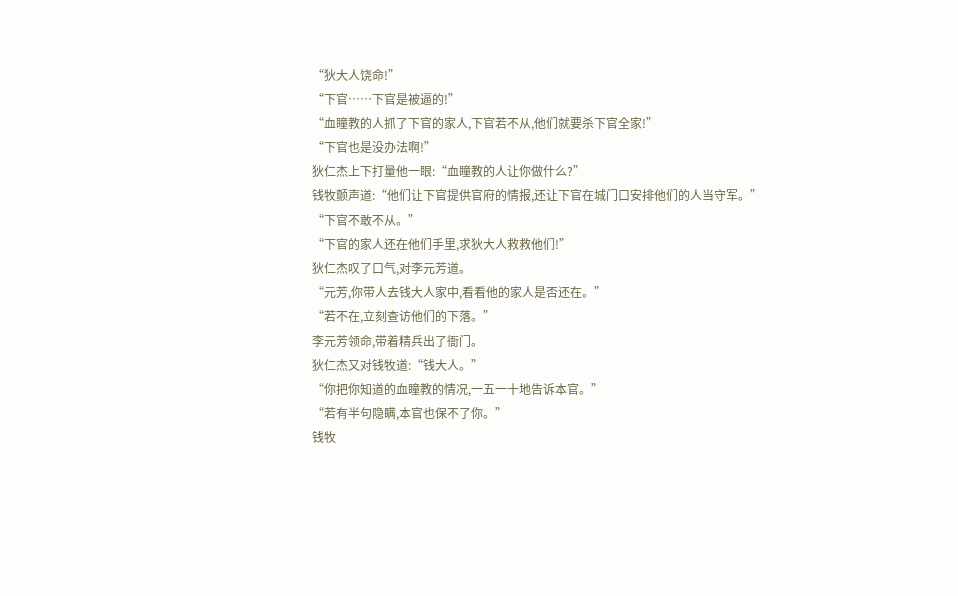“狄大人饶命!”
“下官……下官是被逼的!”
“血瞳教的人抓了下官的家人,下官若不从,他们就要杀下官全家!”
“下官也是没办法啊!”
狄仁杰上下打量他一眼:“血瞳教的人让你做什么?”
钱牧颤声道:“他们让下官提供官府的情报,还让下官在城门口安排他们的人当守军。”
“下官不敢不从。”
“下官的家人还在他们手里,求狄大人救救他们!”
狄仁杰叹了口气,对李元芳道。
“元芳,你带人去钱大人家中,看看他的家人是否还在。”
“若不在,立刻查访他们的下落。”
李元芳领命,带着精兵出了衙门。
狄仁杰又对钱牧道:“钱大人。”
“你把你知道的血瞳教的情况,一五一十地告诉本官。”
“若有半句隐瞒,本官也保不了你。”
钱牧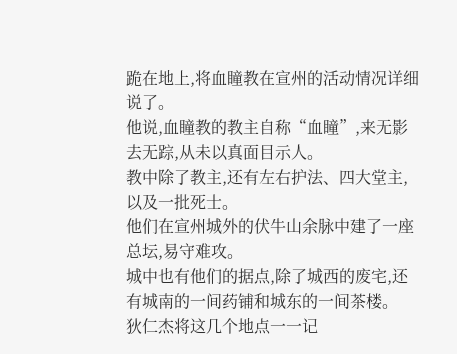跪在地上,将血瞳教在宣州的活动情况详细说了。
他说,血瞳教的教主自称“血瞳”,来无影去无踪,从未以真面目示人。
教中除了教主,还有左右护法、四大堂主,以及一批死士。
他们在宣州城外的伏牛山余脉中建了一座总坛,易守难攻。
城中也有他们的据点,除了城西的废宅,还有城南的一间药铺和城东的一间茶楼。
狄仁杰将这几个地点一一记